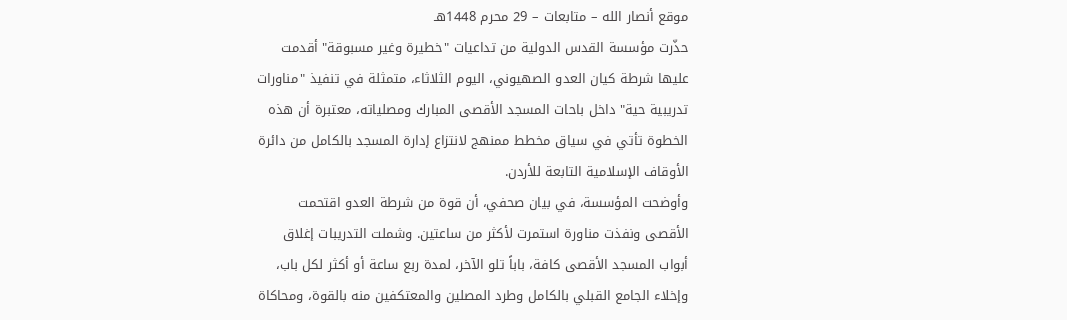موقع أنصار الله – متابعات – 29 محرم 1448هـ
حذّرت مؤسسة القدس الدولية من تداعيات "خطيرة وغير مسبوقة" أقدمت عليها شرطة كيان العدو الصهيوني، اليوم الثلاثاء، متمثلة في تنفيذ "مناورات تدريبية حية" داخل باحات المسجد الأقصى المبارك ومصلياته، معتبرة أن هذه الخطوة تأتي في سياق مخطط ممنهج لانتزاع إدارة المسجد بالكامل من دائرة الأوقاف الإسلامية التابعة للأردن.
وأوضحت المؤسسة، في بيان صحفي، أن قوة من شرطة العدو اقتحمت الأقصى ونفذت مناورة استمرت لأكثر من ساعتين. وشملت التدريبات إغلاق أبواب المسجد الأقصى كافة، باباً تلو الآخر، لمدة ربع ساعة أو أكثر لكل باب، وإخلاء الجامع القبلي بالكامل وطرد المصلين والمعتكفين منه بالقوة، ومحاكاة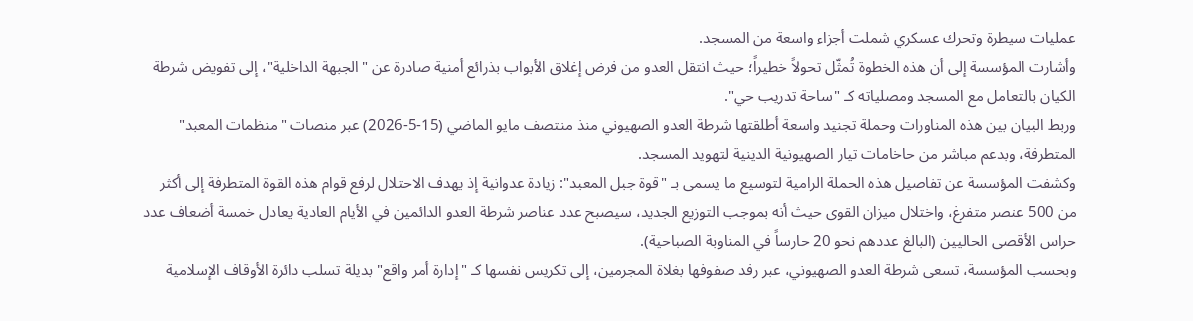عمليات سيطرة وتحرك عسكري شملت أجزاء واسعة من المسجد.
وأشارت المؤسسة إلى أن هذه الخطوة تُمثّل تحولاً خطيراً؛ حيث انتقل العدو من فرض إغلاق الأبواب بذرائع أمنية صادرة عن "الجبهة الداخلية"، إلى تفويض شرطة الكيان بالتعامل مع المسجد ومصلياته كـ "ساحة تدريب حي".
وربط البيان بين هذه المناورات وحملة تجنيد واسعة أطلقتها شرطة العدو الصهيوني منذ منتصف مايو الماضي (15-5-2026) عبر منصات "منظمات المعبد" المتطرفة، وبدعم مباشر من حاخامات تيار الصهيونية الدينية لتهويد المسجد.
وكشفت المؤسسة عن تفاصيل هذه الحملة الرامية لتوسيع ما يسمى بـ "قوة جبل المعبد": زيادة عدوانية إذ يهدف الاحتلال لرفع قوام هذه القوة المتطرفة إلى أكثر من 500 عنصر متفرغ، واختلال ميزان القوى حيث أنه بموجب التوزيع الجديد، سيصبح عدد عناصر شرطة العدو الدائمين في الأيام العادية يعادل خمسة أضعاف عدد حراس الأقصى الحاليين (البالغ عددهم نحو 20 حارساً في المناوبة الصباحية).
وبحسب المؤسسة، تسعى شرطة العدو الصهيوني، عبر رفد صفوفها بغلاة المجرمين، إلى تكريس نفسها كـ "إدارة أمر واقع" بديلة تسلب دائرة الأوقاف الإسلامية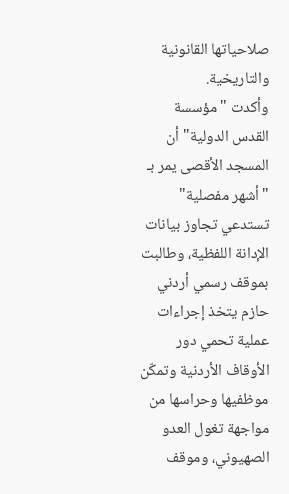صلاحياتها القانونية والتاريخية.
وأكدت "مؤسسة القدس الدولية" أن المسجد الأقصى يمر بـ "أشهر مفصلية" تستدعي تجاوز بيانات الإدانة اللفظية، وطالبت بموقف رسمي أردني حازم يتخذ إجراءات عملية تحمي دور الأوقاف الأردنية وتمكّن موظفيها وحراسها من مواجهة تغول العدو الصهيوني، وموقف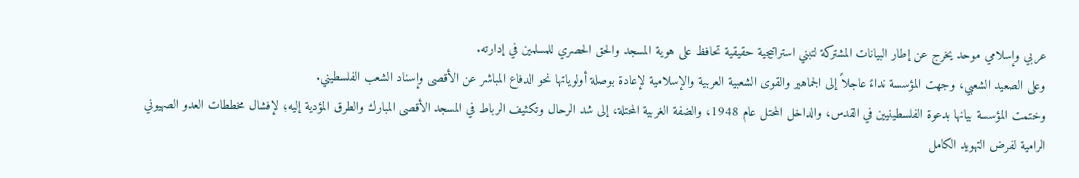عربي وإسلامي موحد يخرج عن إطار البيانات المشتركة لتبني استراتيجية حقيقية تحافظ على هوية المسجد والحق الحصري للمسلمين في إدارته.
وعلى الصعيد الشعبي، وجهت المؤسسة نداءً عاجلاً إلى الجماهير والقوى الشعبية العربية والإسلامية لإعادة بوصلة أولوياتها نحو الدفاع المباشر عن الأقصى وإسناد الشعب الفلسطيني.
وختمت المؤسسة بيانها بدعوة الفلسطينيين في القدس، والداخل المحتل عام 1948، والضفة الغربية المحتلة، إلى شد الرحال وتكثيف الرباط في المسجد الأقصى المبارك والطرق المؤدية إليه؛ لإفشال مخططات العدو الصهيوني الرامية لفرض التهويد الكامل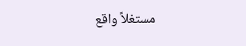مستغلاً واقع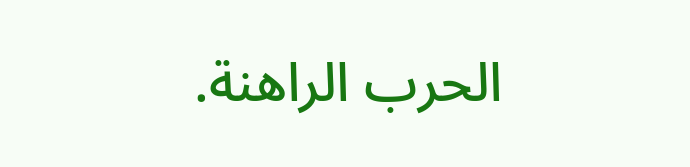الحرب الراهنة.